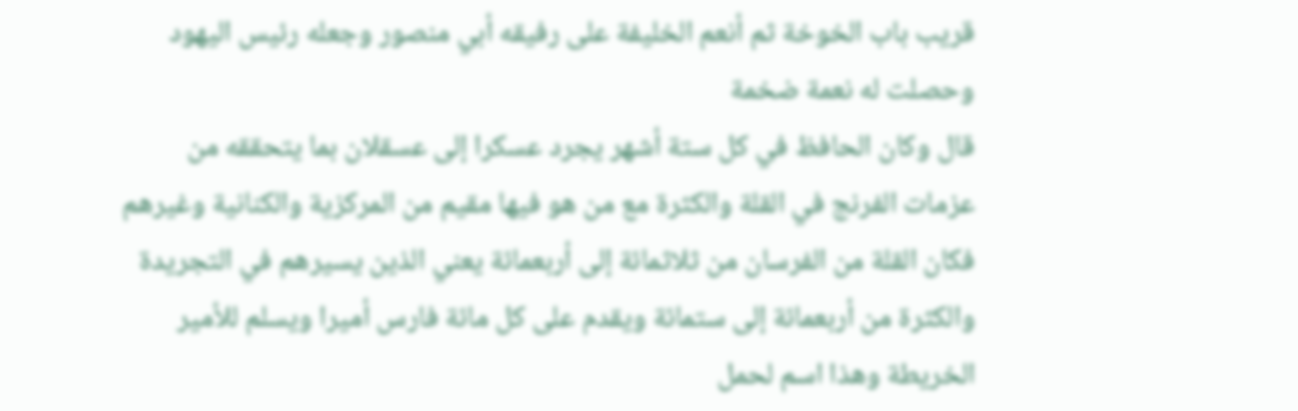قريب باب الخوخة ثم أنعم الخليفة على رفيقه أبي منصور وجعله رئيس اليهود وحصلت له نعمة ضخمة
قال وكان الحافظ في كل ستة أشهر يجرد عسكرا إلى عسقلان بما يتحققه من عزمات الفرنج في القلة والكثرة مع من هو فيها مقيم من المركزية والكنانية وغيرهم فكان القلة من الفرسان من ثلاثمائة إلى أربعمائة يعني الذين يسيرهم في التجريدة والكثرة من أربعمائة إلى ستمائة ويقدم على كل مائة فارس أميرا ويسلم للأمير الخريطة وهذا اسم لحمل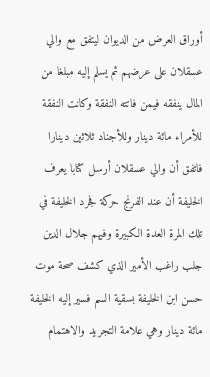أوراق العرض من الديوان ليتفق مع والي عسقلان على عرضهم ثم يسلم إليه مبلغا من المال ينفقه فيمن فاتته النفقة وكانت النفقة للأمراء مائة دينار وللأجناد ثلاثين دينارا فاتفق أن والي عسقلان أرسل كتابا يعرف الخليفة أن عند الفرنج حركة فجرد الخليفة في تلك المرة العدة الكبيرة وفيهم جلال الدين جلب راغب الأمير الذي كشف صحة موت حسن ابن الخليفة بسقية السم فسير إليه الخليفة مائة دينار وهي علامة التجريد والاهتمام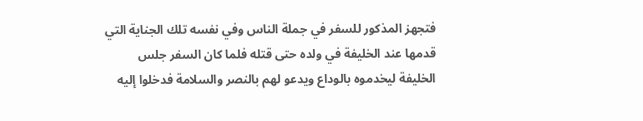فتجهز المذكور للسفر في جملة الناس وفي نفسه تلك الجناية التي قدمها عند الخليفة في ولده حتى قتله فلما كان السفر جلس الخليفة ليخدموه بالوداع ويدعو لهم بالنصر والسلامة فدخلوا إليه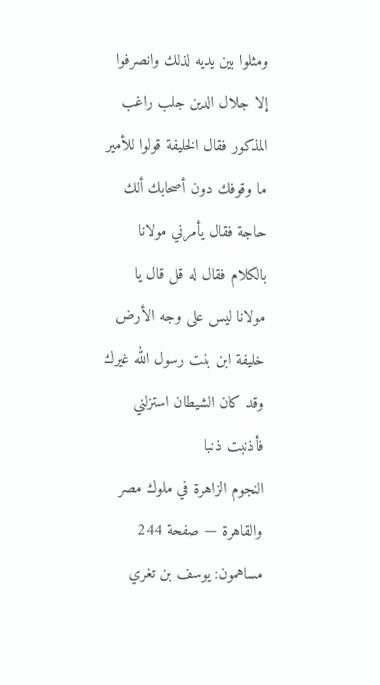ومثلوا بين يديه لذلك وانصرفوا إلا جلال الدين جلب راغب المذكور فقال الخليفة قولوا للأمير ما وقوفك دون أصحابك ألك حاجة فقال يأمرني مولانا بالكلام فقال له قل قال يا مولانا ليس على وجه الأرض خليفة ابن بنت رسول الله غيرك وقد كان الشيطان استزلني فأذنبت ذنبا
النجوم الزاهرة في ملوك مصر والقاهرة — صفحة 244
مساهمون: يوسف بن تغري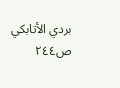بردي الأتابكي
ص٢٤٤